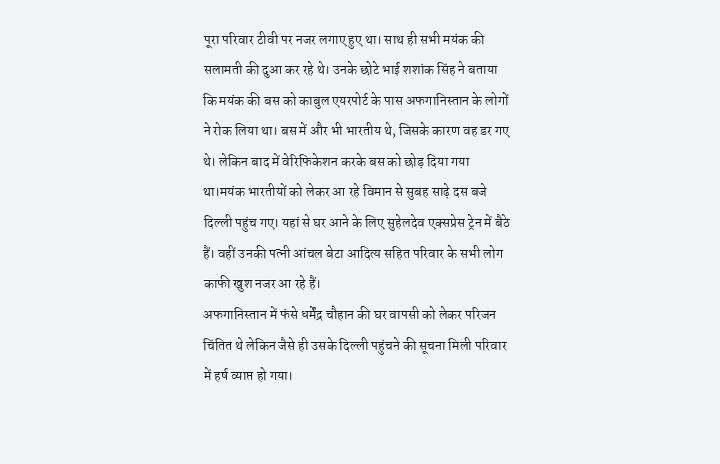पूरा परिवार टीवी पर नजर लगाए हुए था। साथ ही सभी मयंक की सलामती की दुआ कर रहे थे। उनके छोटे भाई शशांक सिंह ने बताया कि मयंक की बस को काबुल एयरपोर्ट के पास अफगानिस्तान के लोगों ने रोक लिया था। बस में और भी भारतीय थे, जिसके कारण वह डर गए थे। लेकिन बाद में वेरिफिकेशन करके बस को छोड़ दिया गया था।मयंक भारतीयों को लेकर आ रहे विमान से सुबह साढ़े दस बजे दिल्ली पहुंच गए। यहां से घर आने के लिए सुहेलदेव एक्सप्रेस ट्रेन में बैठे हैं। वहीं उनकी पत्नी आंचल बेटा आदित्य सहित परिवार के सभी लोग काफी खुश नजर आ रहे हैं।
अफगानिस्तान में फंसे धर्मेंद्र चौहान की घर वापसी को लेकर परिजन चिंतित थे लेकिन जैसे ही उसके दिल्ली पहुंचने की सूचना मिली परिवार में हर्ष व्याप्त हो गया।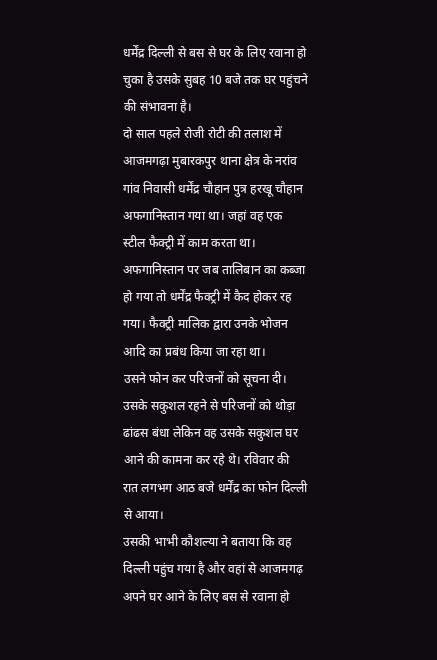धर्मेंद्र दिल्ली से बस से घर के लिए रवाना हो चुका है उसके सुबह 10 बजे तक घर पहुंचने की संभावना है।
दो साल पहले रोजी रोटी की तलाश में आजमगढ़ा मुबारकपुर थाना क्षेत्र के नरांव गांव निवासी धर्मेंद्र चौहान पुत्र हरखू चौहान अफगानिस्तान गया था। जहां वह एक स्टील फैक्ट्री में काम करता था। अफगानिस्तान पर जब तालिबान का कब्जा हो गया तो धर्मेंद्र फैक्ट्री में कैद होकर रह गया। फैक्ट्री मालिक द्वारा उनके भोजन आदि का प्रबंध किया जा रहा था।
उसने फोन कर परिजनों को सूचना दी। उसके सकुशल रहने से परिजनों को थोड़ा ढांढस बंधा लेकिन वह उसके सकुशल घर आने की कामना कर रहे थे। रविवार की रात लगभग आठ बजे धर्मेंद्र का फोन दिल्ली से आया।
उसकी भाभी कौशल्या ने बताया कि वह दिल्ली पहुंच गया है और वहां से आजमगढ़ अपने घर आने के लिए बस से रवाना हो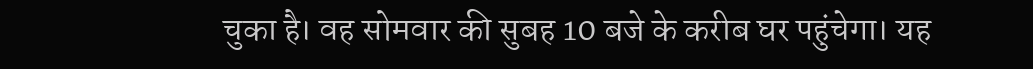चुका है। वह सोमवार की सुबह 10 बजे के करीब घर पहुंचेगा। यह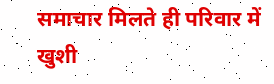समाचार मिलते ही परिवार में खुशी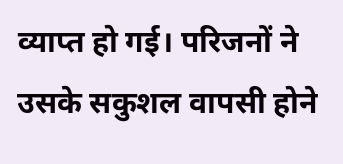व्याप्त हो गई। परिजनों ने उसके सकुशल वापसी होने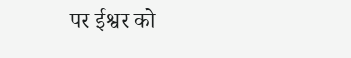पर ईश्वर को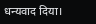धन्यवाद दिया।